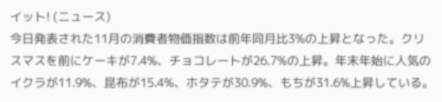イット! (ニュース)
今日発表された11月の消費者物価指数は前年同月比3%の上昇となった。クリスマスを前にケーキが7.4%、チョコレートが26.7%の上昇。年末年始に人気のイクラが11.9%、昆布が15.4%、ホタテが30.9%、もちが31.6%上昇している。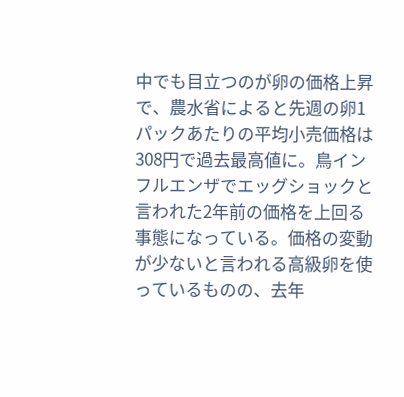中でも目立つのが卵の価格上昇で、農水省によると先週の卵1パックあたりの平均小売価格は308円で過去最高値に。鳥インフルエンザでエッグショックと言われた2年前の価格を上回る事態になっている。価格の変動が少ないと言われる高級卵を使っているものの、去年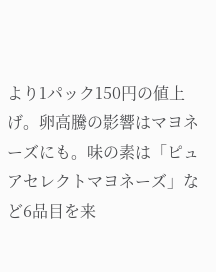より1パック150円の値上げ。卵高騰の影響はマヨネーズにも。味の素は「ピュアセレクトマヨネーズ」など6品目を来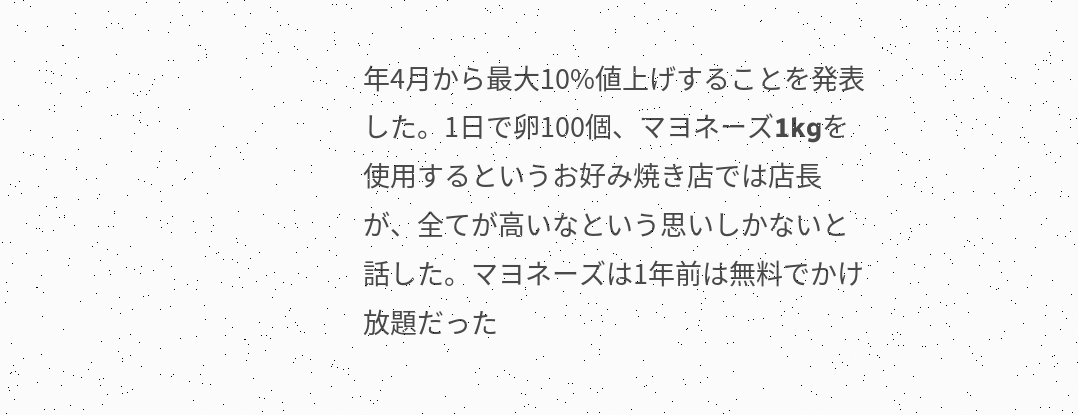年4月から最大10%値上げすることを発表した。1日で卵100個、マヨネーズ1kgを使用するというお好み焼き店では店長が、全てが高いなという思いしかないと話した。マヨネーズは1年前は無料でかけ放題だった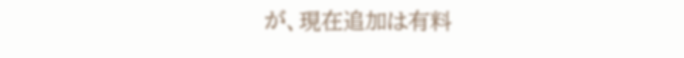が、現在追加は有料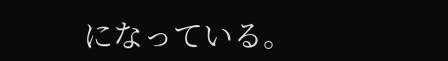になっている。